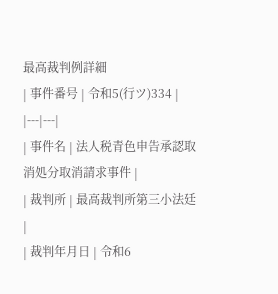最高裁判例詳細
| 事件番号 | 令和5(行ツ)334 |
|---|---|
| 事件名 | 法人税青色申告承認取消処分取消請求事件 |
| 裁判所 | 最高裁判所第三小法廷 |
| 裁判年月日 | 令和6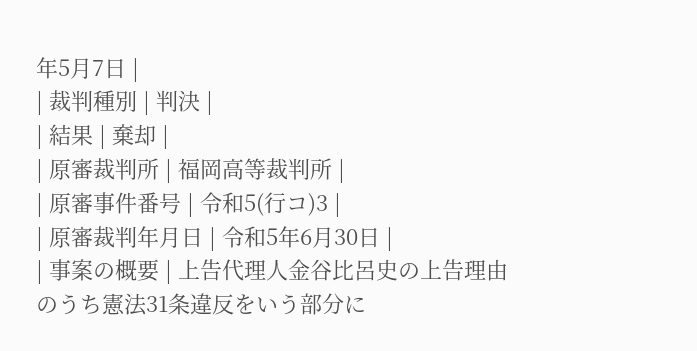年5月7日 |
| 裁判種別 | 判決 |
| 結果 | 棄却 |
| 原審裁判所 | 福岡高等裁判所 |
| 原審事件番号 | 令和5(行コ)3 |
| 原審裁判年月日 | 令和5年6月30日 |
| 事案の概要 | 上告代理人金谷比呂史の上告理由のうち憲法31条違反をいう部分に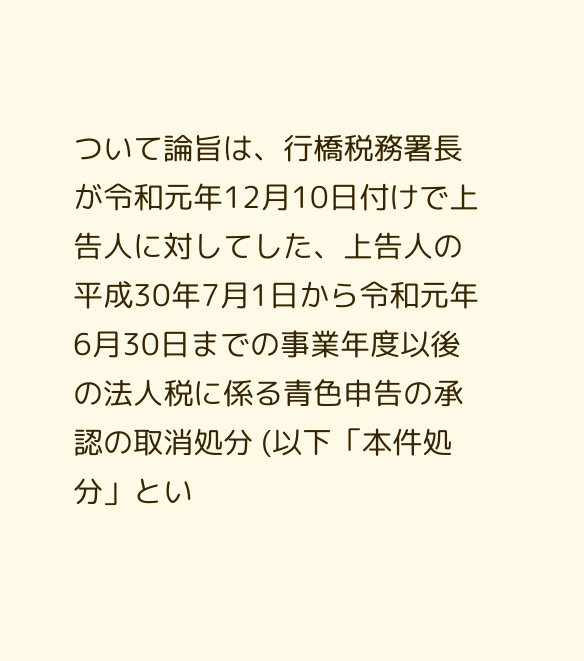ついて論旨は、行橋税務署長が令和元年12月10日付けで上告人に対してした、上告人の平成30年7月1日から令和元年6月30日までの事業年度以後の法人税に係る青色申告の承認の取消処分 (以下「本件処分」とい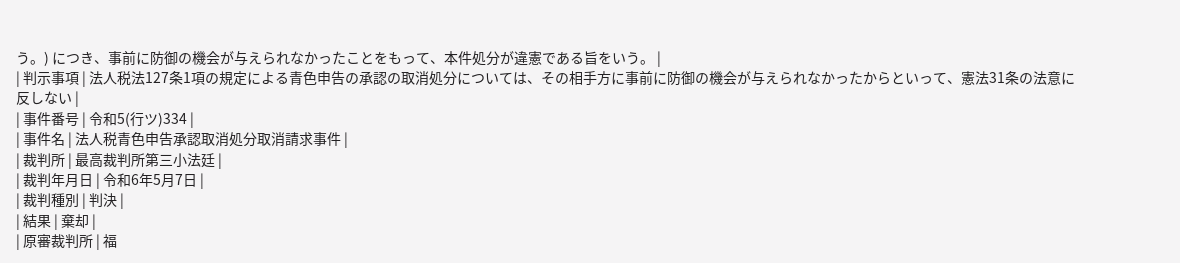う。) につき、事前に防御の機会が与えられなかったことをもって、本件処分が違憲である旨をいう。 |
| 判示事項 | 法人税法127条1項の規定による青色申告の承認の取消処分については、その相手方に事前に防御の機会が与えられなかったからといって、憲法31条の法意に反しない |
| 事件番号 | 令和5(行ツ)334 |
| 事件名 | 法人税青色申告承認取消処分取消請求事件 |
| 裁判所 | 最高裁判所第三小法廷 |
| 裁判年月日 | 令和6年5月7日 |
| 裁判種別 | 判決 |
| 結果 | 棄却 |
| 原審裁判所 | 福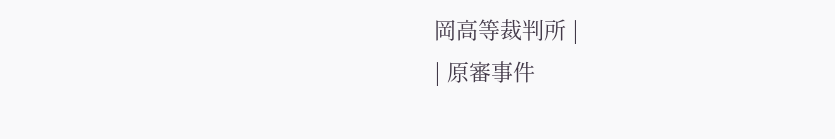岡高等裁判所 |
| 原審事件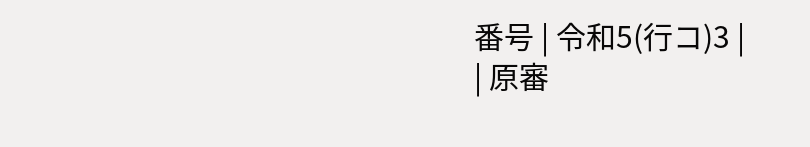番号 | 令和5(行コ)3 |
| 原審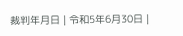裁判年月日 | 令和5年6月30日 |